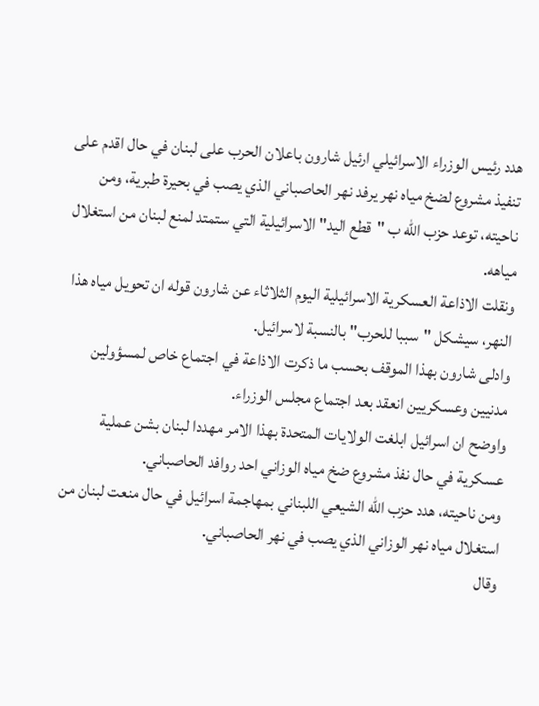هدد رئيس الوزراء الاسرائيلي ارئيل شارون باعلان الحرب على لبنان في حال اقدم على تنفيذ مشروع لضخ مياه نهر يرفد نهر الحاصباني الذي يصب في بحيرة طبرية، ومن ناحيته، توعد حزب الله ب "قطع اليد" الاسرائيلية التي ستمتد لمنع لبنان من استغلال مياهه.
ونقلت الاذاعة العسكرية الاسرائيلية اليوم الثلاثاء عن شارون قوله ان تحويل مياه هذا النهر، سيشكل "سببا للحرب" بالنسبة لاسرائيل.
وادلى شارون بهذا الموقف بحسب ما ذكرت الاذاعة في اجتماع خاص لمسؤولين مدنيين وعسكريين انعقد بعد اجتماع مجلس الوزراء.
واوضح ان اسرائيل ابلغت الولايات المتحدة بهذا الامر مهددا لبنان بشن عملية عسكرية في حال نفذ مشروع ضخ مياه الوزاني احد روافد الحاصباني.
ومن ناحيته، هدد حزب الله الشيعي اللبناني بمهاجمة اسرائيل في حال منعت لبنان من استغلال مياه نهر الوزاني الذي يصب في نهر الحاصباني.
وقال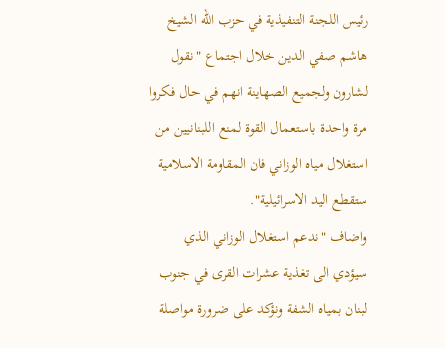رئيس اللجنة التنفيذية في حزب الله الشيخ هاشم صفي الدين خلال اجتماع "نقول لشارون ولجميع الصهاينة انهم في حال فكروا مرة واحدة باستعمال القوة لمنع اللبنانيين من استغلال مياه الوزاني فان المقاومة الاسلامية ستقطع اليد الاسرائيلية".
واضاف "ندعم استغلال الوزاني الذي سيؤدي الى تغذية عشرات القرى في جنوب لبنان بمياه الشفة ونؤكد على ضرورة مواصلة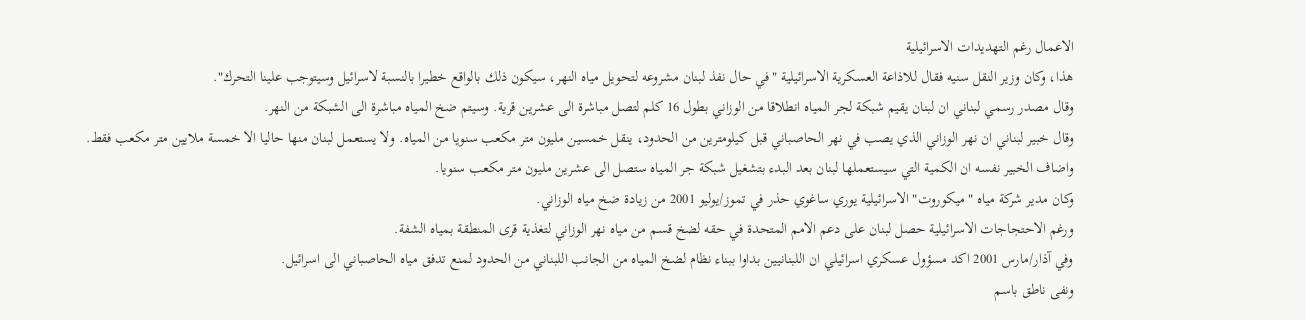الاعمال رغم التهديدات الاسرائيلية
هذا، وكان وزير النقل سنيه فقال للاذاعة العسكرية الاسرائيلية "في حال نفذ لبنان مشروعه لتحويل مياه النهر، سيكون ذلك بالواقع خطيرا بالنسبة لاسرائيل وسيتوجب علينا التحرك".
وقال مصدر رسمي لبناني ان لبنان يقيم شبكة لجر المياه انطلاقا من الوزاني بطول 16 كلم لتصل مباشرة الى عشرين قرية. وسيتم ضخ المياه مباشرة الى الشبكة من النهر.
وقال خبير لبناني ان نهر الوزاني الذي يصب في نهر الحاصباني قبل كيلومترين من الحدود، ينقل خمسين مليون متر مكعب سنويا من المياه. ولا يستعمل لبنان منها حاليا الا خمسة ملايين متر مكعب فقط.
واضاف الخبير نفسه ان الكمية التي سيستعملها لبنان بعد البدء بتشغيل شبكة جر المياه ستصل الى عشرين مليون متر مكعب سنويا.
وكان مدير شركة مياه "ميكوروت" الاسرائيلية يوري ساغوي حذر في تموز/يوليو 2001 من زيادة ضخ مياه الوزاني.
ورغم الاحتجاجات الاسرائيلية حصل لبنان على دعم الامم المتحدة في حقه لضخ قسم من مياه نهر الوزاني لتغذية قرى المنطقة بمياه الشفة.
وفي آذار/مارس 2001 اكد مسؤول عسكري اسرائيلي ان اللبنانيين بداوا ببناء نظام لضخ المياه من الجانب اللبناني من الحدود لمنع تدفق مياه الحاصباني الى اسرائيل.
ونفى ناطق باسم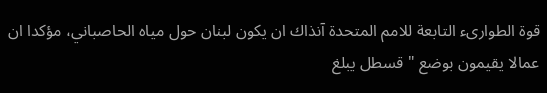قوة الطوارىء التابعة للامم المتحدة آنذاك ان يكون لبنان حول مياه الحاصباني، مؤكدا ان عمالا يقيمون بوضع "قسطل يبلغ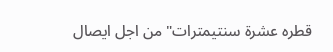قطره عشرة سنتيمترات" من اجل ايصال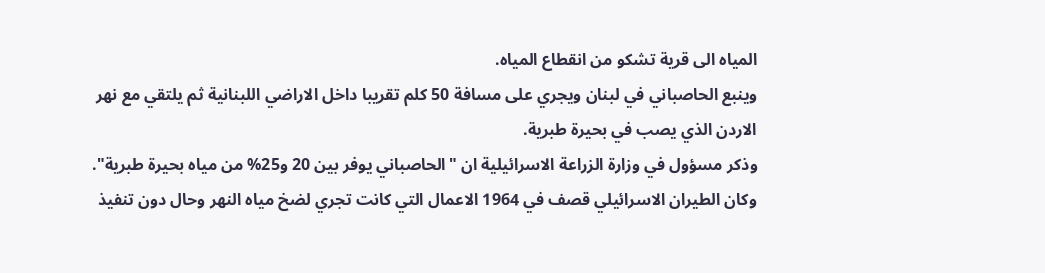المياه الى قرية تشكو من انقطاع المياه.
وينبع الحاصباني في لبنان ويجري على مسافة 50 كلم تقريبا داخل الاراضي اللبنانية ثم يلتقي مع نهر الاردن الذي يصب في بحيرة طبرية.
وذكر مسؤول في وزارة الزراعة الاسرائيلية ان "الحاصباني يوفر بين 20 و25% من مياه بحيرة طبرية".
وكان الطيران الاسرائيلي قصف في 1964 الاعمال التي كانت تجري لضخ مياه النهر وحال دون تنفيذ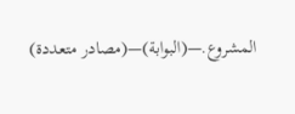المشروع.—(البوابة)—(مصادر متعددة)